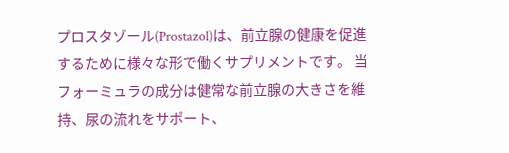プロスタゾール(Prostazol)は、前立腺の健康を促進するために様々な形で働くサプリメントです。 当フォーミュラの成分は健常な前立腺の大きさを維持、尿の流れをサポート、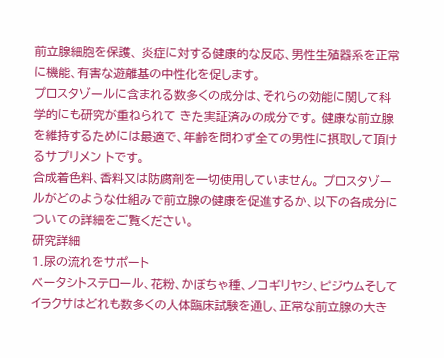前立腺細胞を保護、 炎症に対する健康的な反応、男性生殖器系を正常に機能、有害な遊離基の中性化を促します。
プロスタゾールに含まれる数多くの成分は、それらの効能に関して科学的にも研究が重ねられて きた実証済みの成分です。 健康な前立腺を維持するためには最適で、年齢を問わず全ての男性に摂取して頂けるサプリメン トです。
合成着色料、香料又は防腐剤を一切使用していません。 プロスタゾールがどのような仕組みで前立腺の健康を促進するか、以下の各成分についての詳細をご覧ください。
研究詳細
1.尿の流れをサポート
ベータシトステロール、花粉、かぼちゃ種、ノコギリヤシ、ピジウムそしてイラクサはどれも数多くの人体臨床試験を通し、正常な前立腺の大き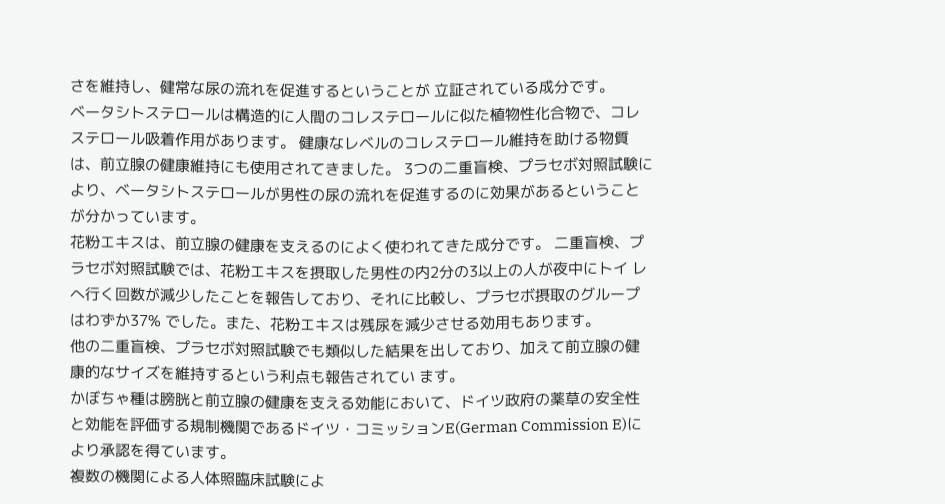さを維持し、健常な尿の流れを促進するということが 立証されている成分です。
ベータシトステロールは構造的に人間のコレステロールに似た植物性化合物で、コレステロール吸着作用があります。 健康なレベルのコレステロール維持を助ける物質は、前立腺の健康維持にも使用されてきました。 3つの二重盲検、プラセボ対照試験により、ベータシトステロールが男性の尿の流れを促進するのに効果があるということが分かっています。
花粉エキスは、前立腺の健康を支えるのによく使われてきた成分です。 二重盲検、プラセボ対照試験では、花粉エキスを摂取した男性の内2分の3以上の人が夜中にトイ レへ行く回数が減少したことを報告しており、それに比較し、プラセボ摂取のグループはわずか37% でした。また、花粉エキスは残尿を減少させる効用もあります。
他の二重盲検、プラセボ対照試験でも類似した結果を出しており、加えて前立腺の健康的なサイズを維持するという利点も報告されてい ます。
かぼちゃ種は膀胱と前立腺の健康を支える効能において、ドイツ政府の薬草の安全性と効能を評価する規制機関であるドイツ・コミッションE(German Commission E)により承認を得ています。
複数の機関による人体照臨床試験によ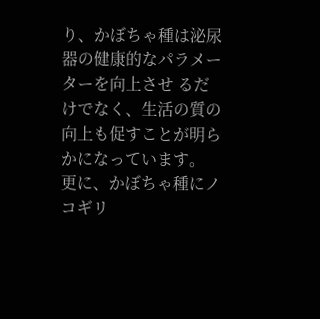り、かぼちゃ種は泌尿器の健康的なパラメーターを向上させ るだけでなく、生活の質の向上も促すことが明らかになっています。 更に、かぼちゃ種にノコギリ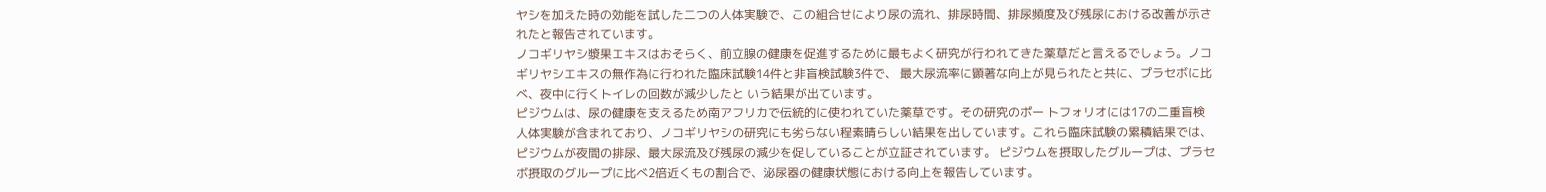ヤシを加えた時の効能を試した二つの人体実験で、この組合せにより尿の流れ、排尿時間、排尿頻度及び残尿における改善が示されたと報告されています。
ノコギリヤシ漿果エキスはおそらく、前立腺の健康を促進するために最もよく研究が行われてきた薬草だと言えるでしょう。ノコギリヤシエキスの無作為に行われた臨床試験14件と非盲検試験3件で、 最大尿流率に顕著な向上が見られたと共に、プラセボに比べ、夜中に行くトイレの回数が減少したと いう結果が出ています。
ピジウムは、尿の健康を支えるため南アフリカで伝統的に使われていた薬草です。その研究のポー トフォリオには17の二重盲検人体実験が含まれており、ノコギリヤシの研究にも劣らない程素晴らしい結果を出しています。これら臨床試験の累積結果では、ピジウムが夜間の排尿、最大尿流及び残尿の減少を促していることが立証されています。 ピジウムを摂取したグループは、プラセボ摂取のグループに比べ2倍近くもの割合で、泌尿器の健康状態における向上を報告しています。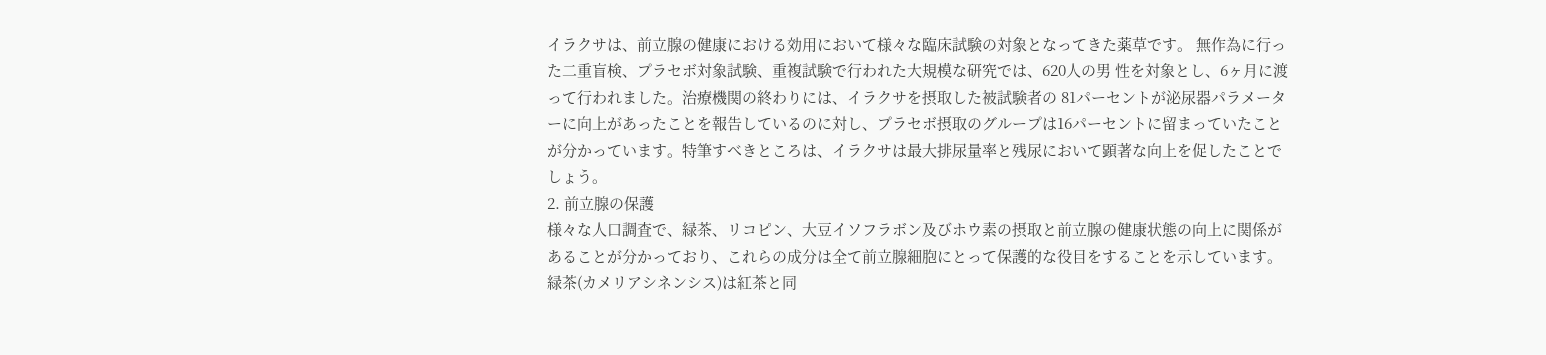イラクサは、前立腺の健康における効用において様々な臨床試験の対象となってきた薬草です。 無作為に行った二重盲検、プラセボ対象試験、重複試験で行われた大規模な研究では、620人の男 性を対象とし、6ヶ月に渡って行われました。治療機関の終わりには、イラクサを摂取した被試験者の 81パーセントが泌尿器パラメーターに向上があったことを報告しているのに対し、プラセボ摂取のグループは16パーセントに留まっていたことが分かっています。特筆すべきところは、イラクサは最大排尿量率と残尿において顕著な向上を促したことでしょう。
2. 前立腺の保護
様々な人口調査で、緑茶、リコピン、大豆イソフラボン及びホウ素の摂取と前立腺の健康状態の向上に関係があることが分かっており、これらの成分は全て前立腺細胞にとって保護的な役目をすることを示しています。
緑茶(カメリアシネンシス)は紅茶と同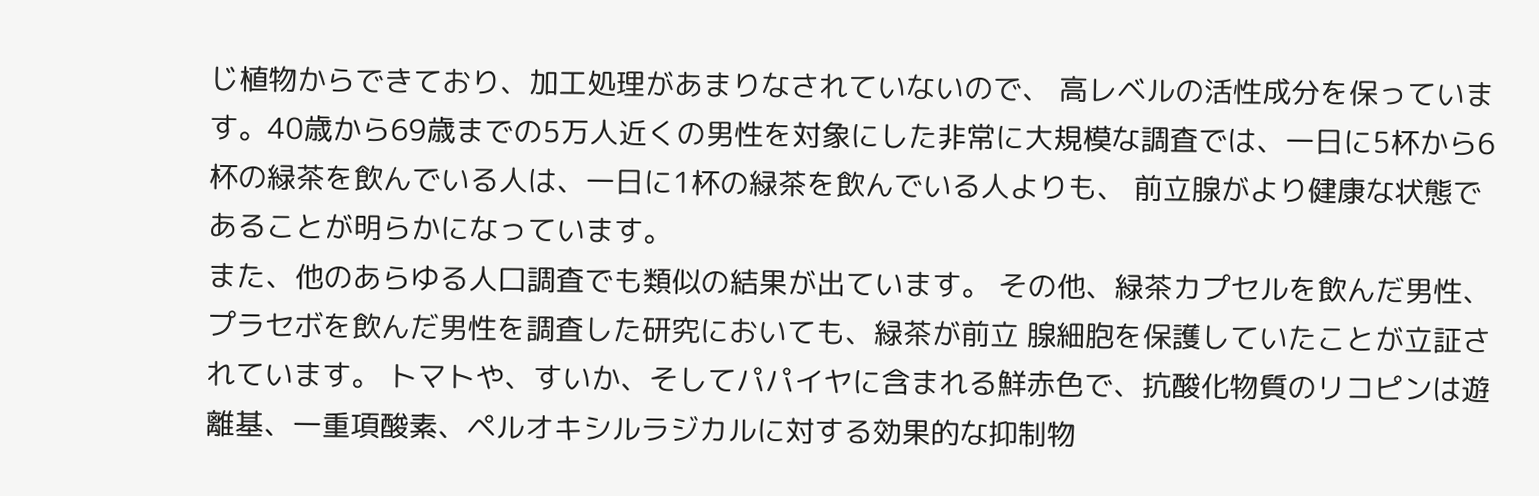じ植物からできており、加工処理があまりなされていないので、 高レベルの活性成分を保っています。40歳から69歳までの5万人近くの男性を対象にした非常に大規模な調査では、一日に5杯から6杯の緑茶を飲んでいる人は、一日に1杯の緑茶を飲んでいる人よりも、 前立腺がより健康な状態であることが明らかになっています。
また、他のあらゆる人口調査でも類似の結果が出ています。 その他、緑茶カプセルを飲んだ男性、プラセボを飲んだ男性を調査した研究においても、緑茶が前立 腺細胞を保護していたことが立証されています。 トマトや、すいか、そしてパパイヤに含まれる鮮赤色で、抗酸化物質のリコピンは遊離基、一重項酸素、ペルオキシルラジカルに対する効果的な抑制物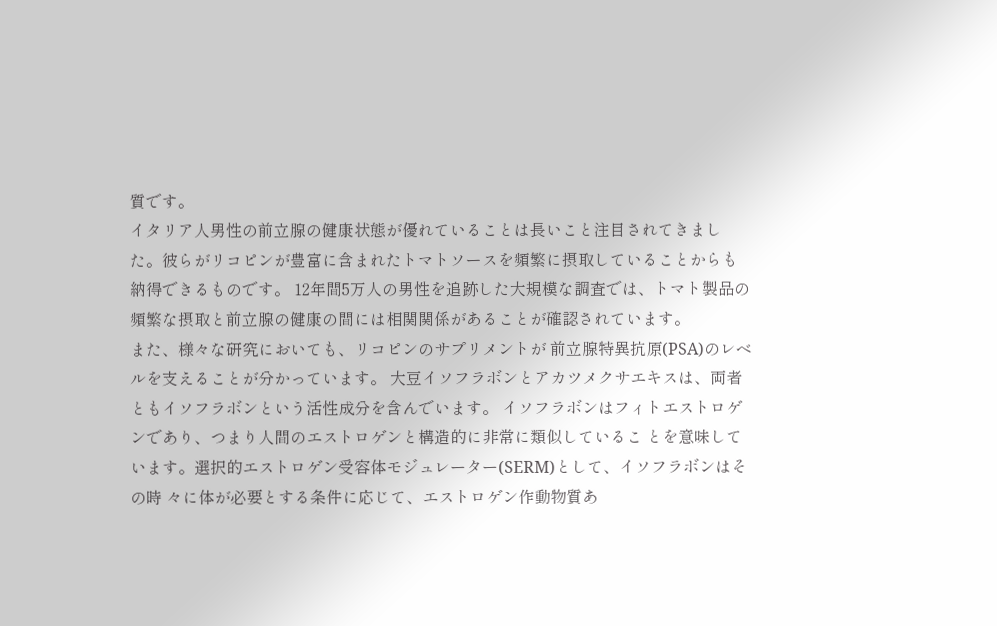質です。
イタリア人男性の前立腺の健康状態が優れていることは長いこと注目されてきました。彼らがリコピンが豊富に含まれたトマトソースを頻繁に摂取していることからも納得できるものです。 12年間5万人の男性を追跡した大規模な調査では、トマト製品の頻繁な摂取と前立腺の健康の間には相関関係があることが確認されています。
また、様々な研究においても、リコピンのサプリメントが 前立腺特異抗原(PSA)のレベルを支えることが分かっています。 大豆イソフラボンとアカツメクサエキスは、両者ともイソフラボンという活性成分を含んでいます。 イソフラボンはフィトエストロゲンであり、つまり人間のエストロゲンと構造的に非常に類似しているこ とを意味しています。選択的エストロゲン受容体モジュレーター(SERM)として、イソフラボンはその時 々に体が必要とする条件に応じて、エストロゲン作動物質あ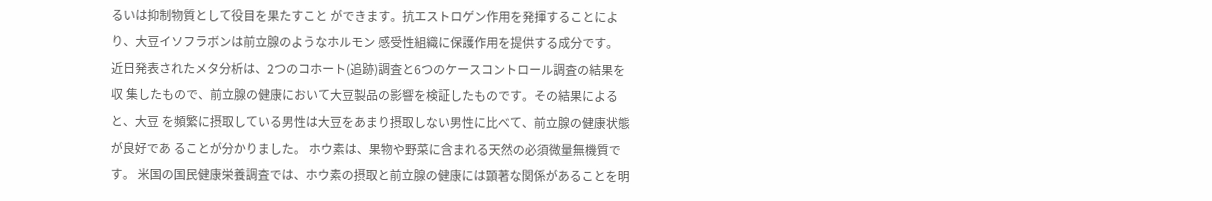るいは抑制物質として役目を果たすこと ができます。抗エストロゲン作用を発揮することにより、大豆イソフラボンは前立腺のようなホルモン 感受性組織に保護作用を提供する成分です。
近日発表されたメタ分析は、2つのコホート(追跡)調査と6つのケースコントロール調査の結果を収 集したもので、前立腺の健康において大豆製品の影響を検証したものです。その結果によると、大豆 を頻繁に摂取している男性は大豆をあまり摂取しない男性に比べて、前立腺の健康状態が良好であ ることが分かりました。 ホウ素は、果物や野菜に含まれる天然の必須微量無機質です。 米国の国民健康栄養調査では、ホウ素の摂取と前立腺の健康には顕著な関係があることを明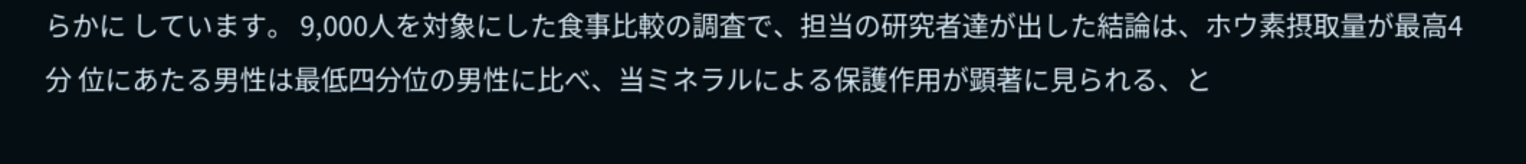らかに しています。 9,000人を対象にした食事比較の調査で、担当の研究者達が出した結論は、ホウ素摂取量が最高4分 位にあたる男性は最低四分位の男性に比べ、当ミネラルによる保護作用が顕著に見られる、と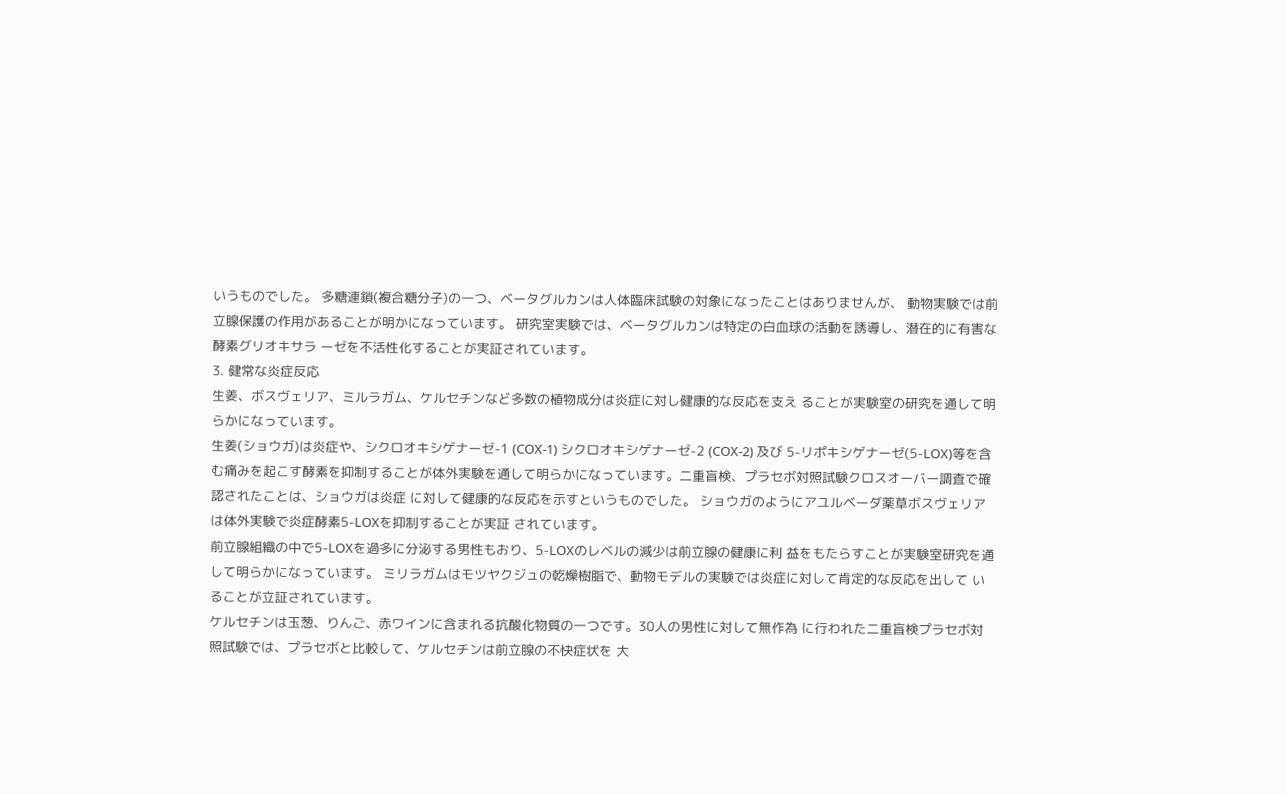いうものでした。 多糖連鎖(複合糖分子)の一つ、ベータグルカンは人体臨床試験の対象になったことはありませんが、 動物実験では前立腺保護の作用があることが明かになっています。 研究室実験では、ベータグルカンは特定の白血球の活動を誘導し、潜在的に有害な酵素グリオキサラ ーゼを不活性化することが実証されています。
3. 健常な炎症反応
生姜、ボスヴェリア、ミルラガム、ケルセチンなど多数の植物成分は炎症に対し健康的な反応を支え ることが実験室の研究を通して明らかになっています。
生姜(ショウガ)は炎症や、シクロオキシゲナーゼ-1 (COX-1) シクロオキシゲナーゼ-2 (COX-2) 及び 5-リポキシゲナーゼ(5-LOX)等を含む痛みを起こす酵素を抑制することが体外実験を通して明らかになっています。二重盲検、プラセボ対照試験クロスオーバー調査で確認されたことは、ショウガは炎症 に対して健康的な反応を示すというものでした。 ショウガのようにアユルベーダ薬草ボスヴェリアは体外実験で炎症酵素5-LOXを抑制することが実証 されています。
前立腺組織の中で5-LOXを過多に分泌する男性もおり、5-LOXのレベルの減少は前立腺の健康に利 益をもたらすことが実験室研究を通して明らかになっています。 ミリラガムはモツヤクジュの乾燥樹脂で、動物モデルの実験では炎症に対して肯定的な反応を出して いることが立証されています。
ケルセチンは玉葱、りんご、赤ワインに含まれる抗酸化物質の一つです。30人の男性に対して無作為 に行われた二重盲検プラセボ対照試験では、プラセボと比較して、ケルセチンは前立腺の不快症状を 大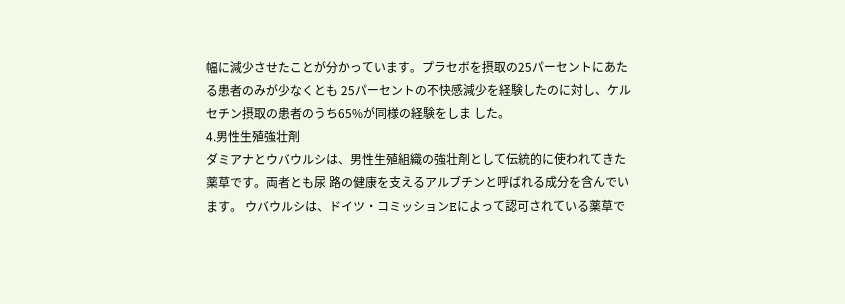幅に減少させたことが分かっています。プラセボを摂取の25パーセントにあたる患者のみが少なくとも 25パーセントの不快感減少を経験したのに対し、ケルセチン摂取の患者のうち65%が同様の経験をしま した。
4.男性生殖強壮剤
ダミアナとウバウルシは、男性生殖組織の強壮剤として伝統的に使われてきた薬草です。両者とも尿 路の健康を支えるアルブチンと呼ばれる成分を含んでいます。 ウバウルシは、ドイツ・コミッションEによって認可されている薬草で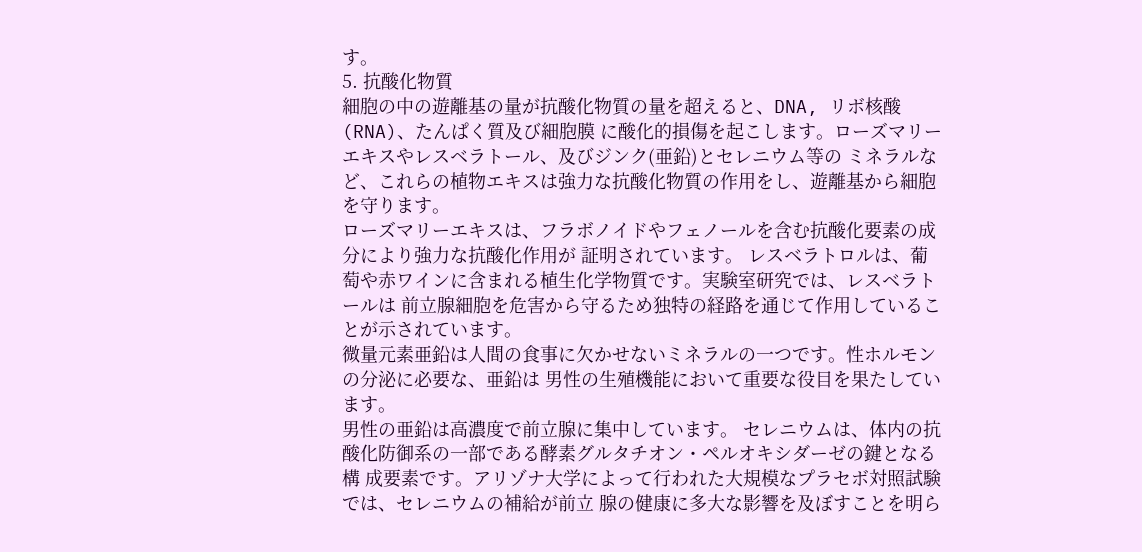す。
5. 抗酸化物質
細胞の中の遊離基の量が抗酸化物質の量を超えると、DNA, リボ核酸(RNA)、たんぱく質及び細胞膜 に酸化的損傷を起こします。ローズマリーエキスやレスベラトール、及びジンク(亜鉛)とセレニウム等の ミネラルなど、これらの植物エキスは強力な抗酸化物質の作用をし、遊離基から細胞を守ります。
ローズマリーエキスは、フラボノイドやフェノールを含む抗酸化要素の成分により強力な抗酸化作用が 証明されています。 レスベラトロルは、葡萄や赤ワインに含まれる植生化学物質です。実験室研究では、レスベラトールは 前立腺細胞を危害から守るため独特の経路を通じて作用していることが示されています。
微量元素亜鉛は人間の食事に欠かせないミネラルの一つです。性ホルモンの分泌に必要な、亜鉛は 男性の生殖機能において重要な役目を果たしています。
男性の亜鉛は高濃度で前立腺に集中しています。 セレニウムは、体内の抗酸化防御系の一部である酵素グルタチオン・ペルオキシダーゼの鍵となる構 成要素です。アリゾナ大学によって行われた大規模なプラセボ対照試験では、セレニウムの補給が前立 腺の健康に多大な影響を及ぼすことを明ら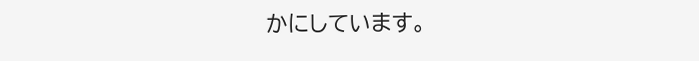かにしています。